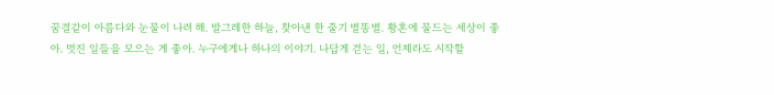꿈결같이 아름다와 눈물이 나려 해. 발그레한 하늘, 찾아낸 한 줄기 별똥별. 황혼에 물드는 세상이 좋아. 멋진 일들을 모으는 게 좋아. 누구에게나 하나의 이야기. 나답게 걷는 일, 언제라도 시작할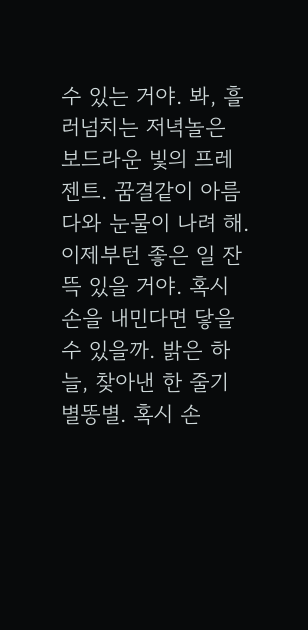수 있는 거야. 봐, 흘러넘치는 저녁놀은 보드라운 빛의 프레젠트. 꿈결같이 아름다와 눈물이 나려 해. 이제부턴 좋은 일 잔뜩 있을 거야. 혹시 손을 내민다면 닿을 수 있을까. 밝은 하늘, 찾아낸 한 줄기 별똥별. 혹시 손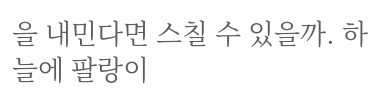을 내민다면 스칠 수 있을까. 하늘에 팔랑이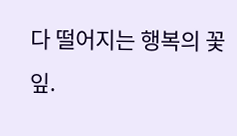다 떨어지는 행복의 꽃잎.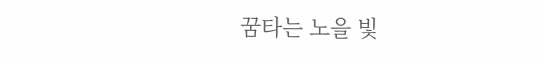꿈타는 노을 빛